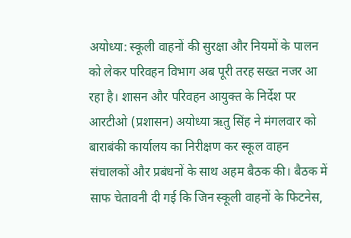अयोध्या: स्कूली वाहनों की सुरक्षा और नियमों के पालन को लेकर परिवहन विभाग अब पूरी तरह सख्त नजर आ रहा है। शासन और परिवहन आयुक्त के निर्देश पर आरटीओ (प्रशासन) अयोध्या ऋतु सिंह ने मंगलवार को बाराबंकी कार्यालय का निरीक्षण कर स्कूल वाहन संचालकों और प्रबंधनों के साथ अहम बैठक की। बैठक में साफ चेतावनी दी गई कि जिन स्कूली वाहनों के फिटनेस,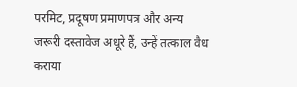परमिट, प्रदूषण प्रमाणपत्र और अन्य जरूरी दस्तावेज अधूरे हैं, उन्हें तत्काल वैध कराया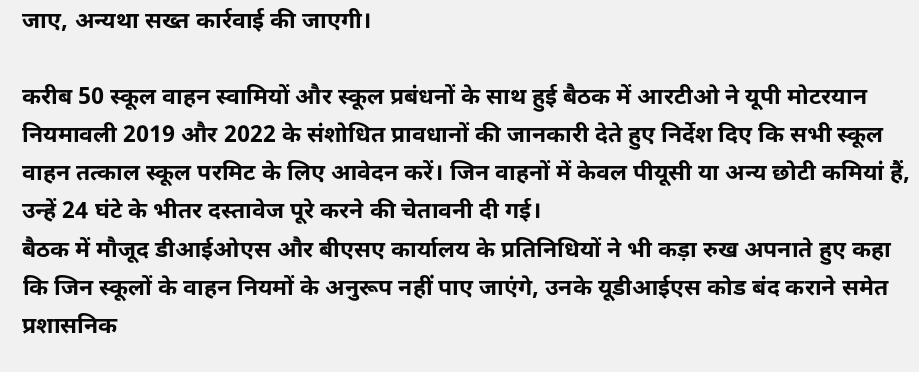जाए, अन्यथा सख्त कार्रवाई की जाएगी।

करीब 50 स्कूल वाहन स्वामियों और स्कूल प्रबंधनों के साथ हुई बैठक में आरटीओ ने यूपी मोटरयान नियमावली 2019 और 2022 के संशोधित प्रावधानों की जानकारी देते हुए निर्देश दिए कि सभी स्कूल वाहन तत्काल स्कूल परमिट के लिए आवेदन करें। जिन वाहनों में केवल पीयूसी या अन्य छोटी कमियां हैं, उन्हें 24 घंटे के भीतर दस्तावेज पूरे करने की चेतावनी दी गई।
बैठक में मौजूद डीआईओएस और बीएसए कार्यालय के प्रतिनिधियों ने भी कड़ा रुख अपनाते हुए कहा कि जिन स्कूलों के वाहन नियमों के अनुरूप नहीं पाए जाएंगे, उनके यूडीआईएस कोड बंद कराने समेत प्रशासनिक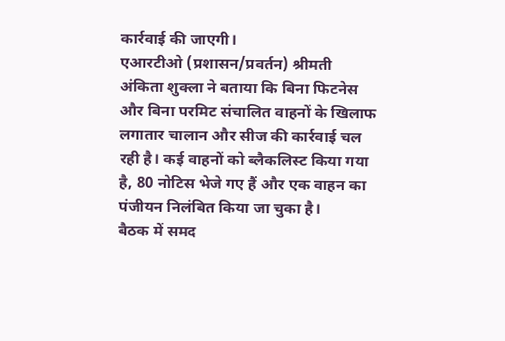कार्रवाई की जाएगी।
एआरटीओ (प्रशासन/प्रवर्तन) श्रीमती अंकिता शुक्ला ने बताया कि बिना फिटनेस और बिना परमिट संचालित वाहनों के खिलाफ लगातार चालान और सीज की कार्रवाई चल रही है। कई वाहनों को ब्लैकलिस्ट किया गया है, 80 नोटिस भेजे गए हैं और एक वाहन का पंजीयन निलंबित किया जा चुका है।
बैठक में समद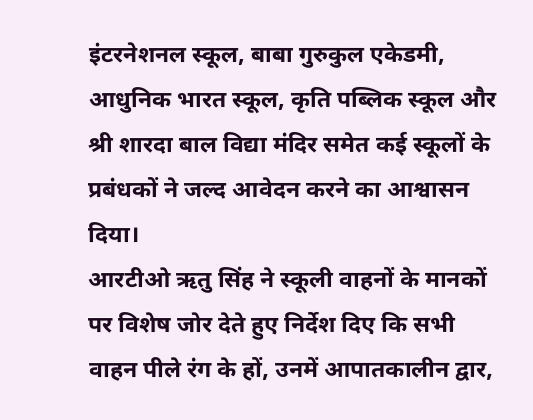इंटरनेशनल स्कूल, बाबा गुरुकुल एकेडमी, आधुनिक भारत स्कूल, कृति पब्लिक स्कूल और श्री शारदा बाल विद्या मंदिर समेत कई स्कूलों के प्रबंधकों ने जल्द आवेदन करने का आश्वासन दिया।
आरटीओ ऋतु सिंह ने स्कूली वाहनों के मानकों पर विशेष जोर देते हुए निर्देश दिए कि सभी वाहन पीले रंग के हों, उनमें आपातकालीन द्वार,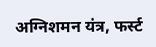अग्निशमन यंत्र, फर्स्ट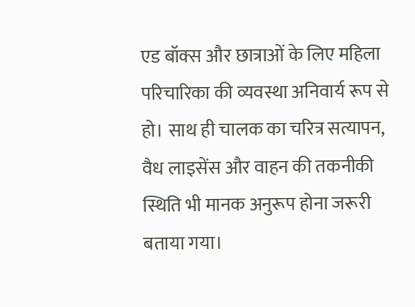एड बॉक्स और छात्राओं के लिए महिला परिचारिका की व्यवस्था अनिवार्य रूप से हो। साथ ही चालक का चरित्र सत्यापन, वैध लाइसेंस और वाहन की तकनीकी स्थिति भी मानक अनुरूप होना जरूरी बताया गया।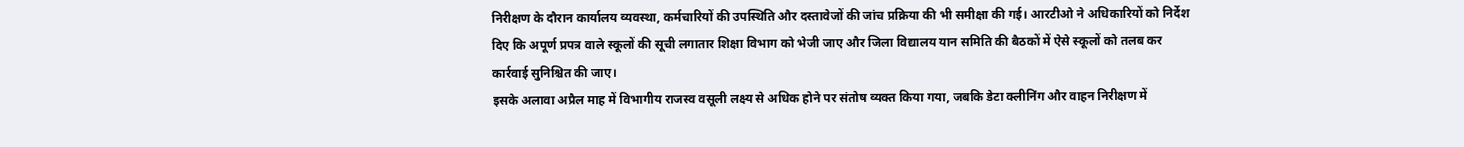निरीक्षण के दौरान कार्यालय व्यवस्था, कर्मचारियों की उपस्थिति और दस्तावेजों की जांच प्रक्रिया की भी समीक्षा की गई। आरटीओ ने अधिकारियों को निर्देश दिए कि अपूर्ण प्रपत्र वाले स्कूलों की सूची लगातार शिक्षा विभाग को भेजी जाए और जिला विद्यालय यान समिति की बैठकों में ऐसे स्कूलों को तलब कर कार्रवाई सुनिश्चित की जाए।
इसके अलावा अप्रैल माह में विभागीय राजस्व वसूली लक्ष्य से अधिक होने पर संतोष व्यक्त किया गया, जबकि डेटा क्लीनिंग और वाहन निरीक्षण में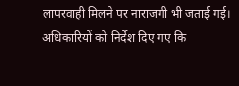लापरवाही मिलने पर नाराजगी भी जताई गई। अधिकारियों को निर्देश दिए गए कि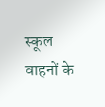स्कूल वाहनों के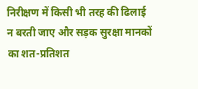निरीक्षण में किसी भी तरह की ढिलाई न बरती जाए और सड़क सुरक्षा मानकों का शत-प्रतिशत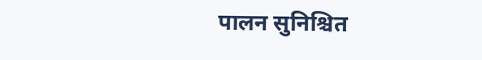पालन सुनिश्चित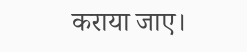कराया जाए।